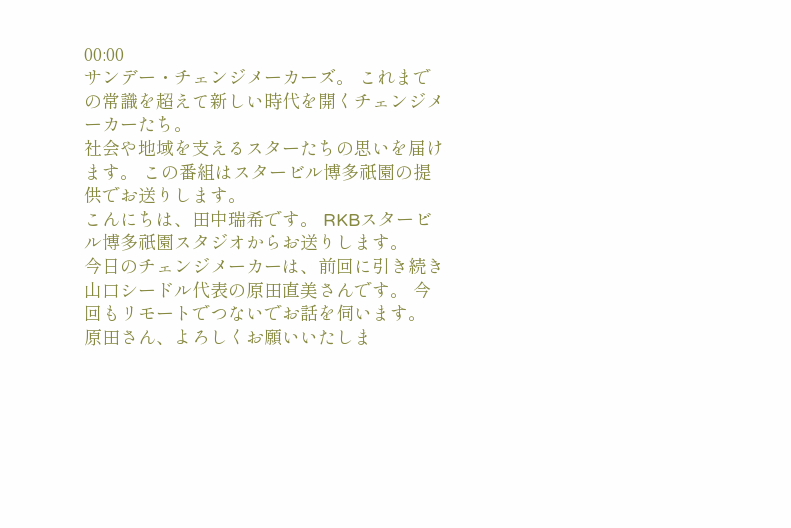00:00
サンデー・チェンジメーカーズ。 これまでの常識を超えて新しい時代を開くチェンジメーカーたち。
社会や地域を支えるスターたちの思いを届けます。 この番組はスタービル博多祇園の提供でお送りします。
こんにちは、田中瑞希です。 RKBスタービル博多祇園スタジオからお送りします。
今日のチェンジメーカーは、前回に引き続き山口シードル代表の原田直美さんです。 今回もリモートでつないでお話を伺います。
原田さん、よろしくお願いいたしま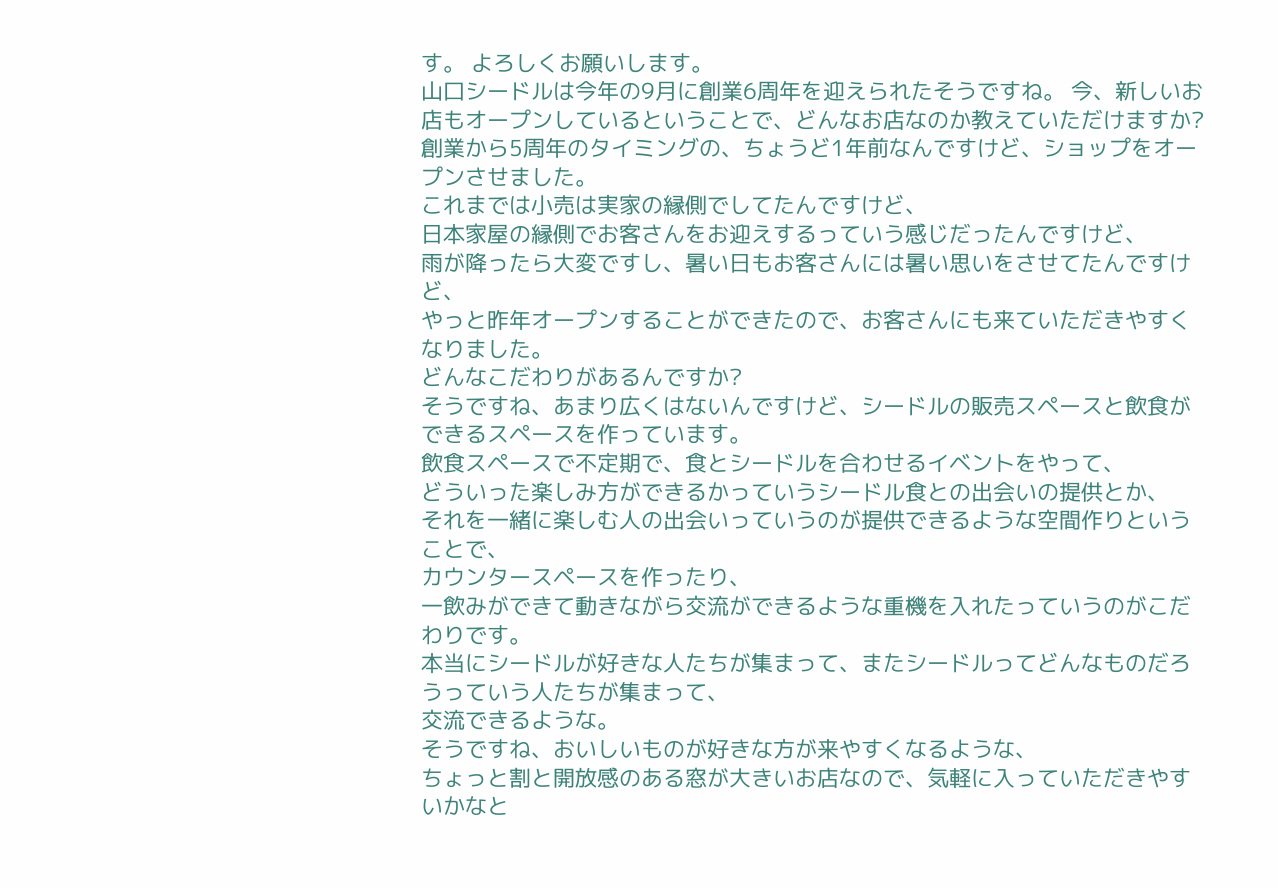す。 よろしくお願いします。
山口シードルは今年の9月に創業6周年を迎えられたそうですね。 今、新しいお店もオープンしているということで、どんなお店なのか教えていただけますか?
創業から5周年のタイミングの、ちょうど1年前なんですけど、ショップをオープンさせました。
これまでは小売は実家の縁側でしてたんですけど、
日本家屋の縁側でお客さんをお迎えするっていう感じだったんですけど、
雨が降ったら大変ですし、暑い日もお客さんには暑い思いをさせてたんですけど、
やっと昨年オープンすることができたので、お客さんにも来ていただきやすくなりました。
どんなこだわりがあるんですか?
そうですね、あまり広くはないんですけど、シードルの販売スペースと飲食ができるスペースを作っています。
飲食スペースで不定期で、食とシードルを合わせるイベントをやって、
どういった楽しみ方ができるかっていうシードル食との出会いの提供とか、
それを一緒に楽しむ人の出会いっていうのが提供できるような空間作りということで、
カウンタースペースを作ったり、
一飲みができて動きながら交流ができるような重機を入れたっていうのがこだわりです。
本当にシードルが好きな人たちが集まって、またシードルってどんなものだろうっていう人たちが集まって、
交流できるような。
そうですね、おいしいものが好きな方が来やすくなるような、
ちょっと割と開放感のある窓が大きいお店なので、気軽に入っていただきやすいかなと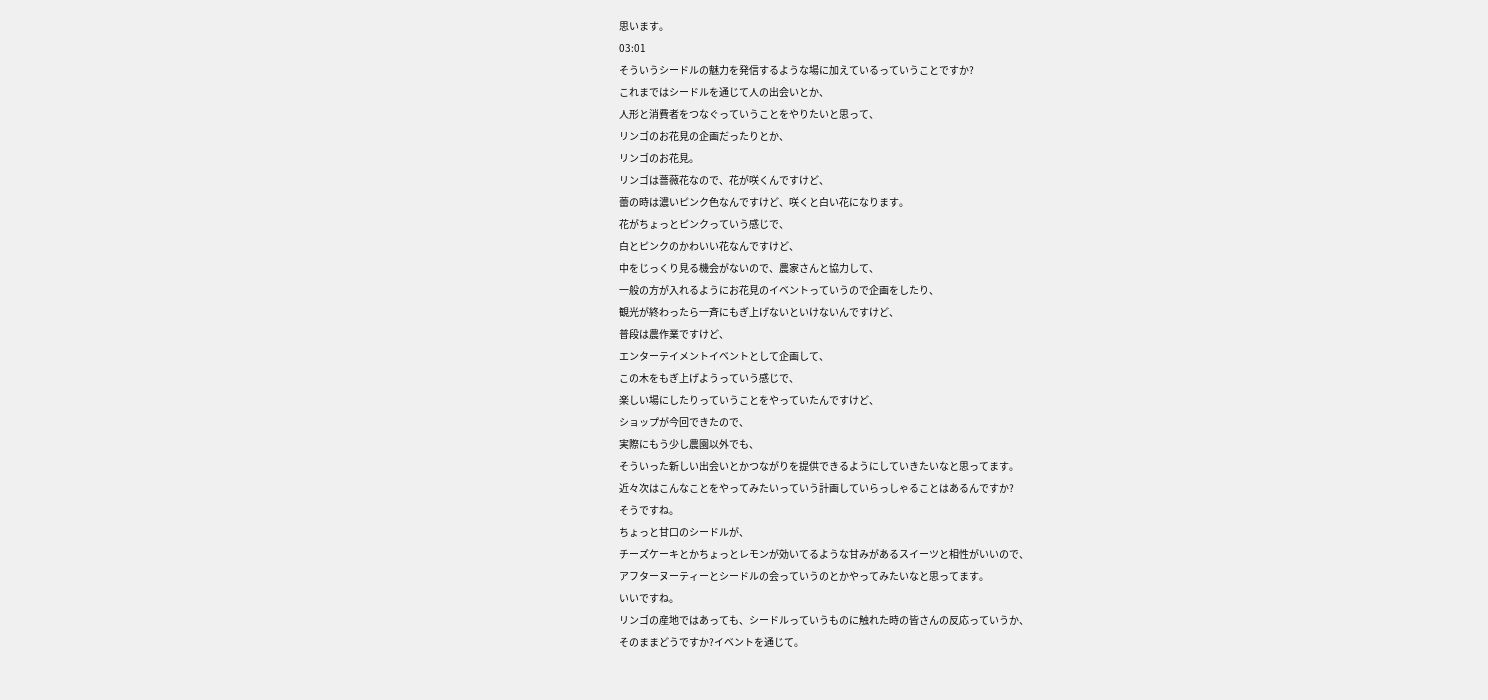思います。
03:01
そういうシードルの魅力を発信するような場に加えているっていうことですか?
これまではシードルを通じて人の出会いとか、
人形と消費者をつなぐっていうことをやりたいと思って、
リンゴのお花見の企画だったりとか、
リンゴのお花見。
リンゴは薔薇花なので、花が咲くんですけど、
蕾の時は濃いピンク色なんですけど、咲くと白い花になります。
花がちょっとピンクっていう感じで、
白とピンクのかわいい花なんですけど、
中をじっくり見る機会がないので、農家さんと協力して、
一般の方が入れるようにお花見のイベントっていうので企画をしたり、
観光が終わったら一斉にもぎ上げないといけないんですけど、
普段は農作業ですけど、
エンターテイメントイベントとして企画して、
この木をもぎ上げようっていう感じで、
楽しい場にしたりっていうことをやっていたんですけど、
ショップが今回できたので、
実際にもう少し農園以外でも、
そういった新しい出会いとかつながりを提供できるようにしていきたいなと思ってます。
近々次はこんなことをやってみたいっていう計画していらっしゃることはあるんですか?
そうですね。
ちょっと甘口のシードルが、
チーズケーキとかちょっとレモンが効いてるような甘みがあるスイーツと相性がいいので、
アフターヌーティーとシードルの会っていうのとかやってみたいなと思ってます。
いいですね。
リンゴの産地ではあっても、シードルっていうものに触れた時の皆さんの反応っていうか、
そのままどうですか?イベントを通じて。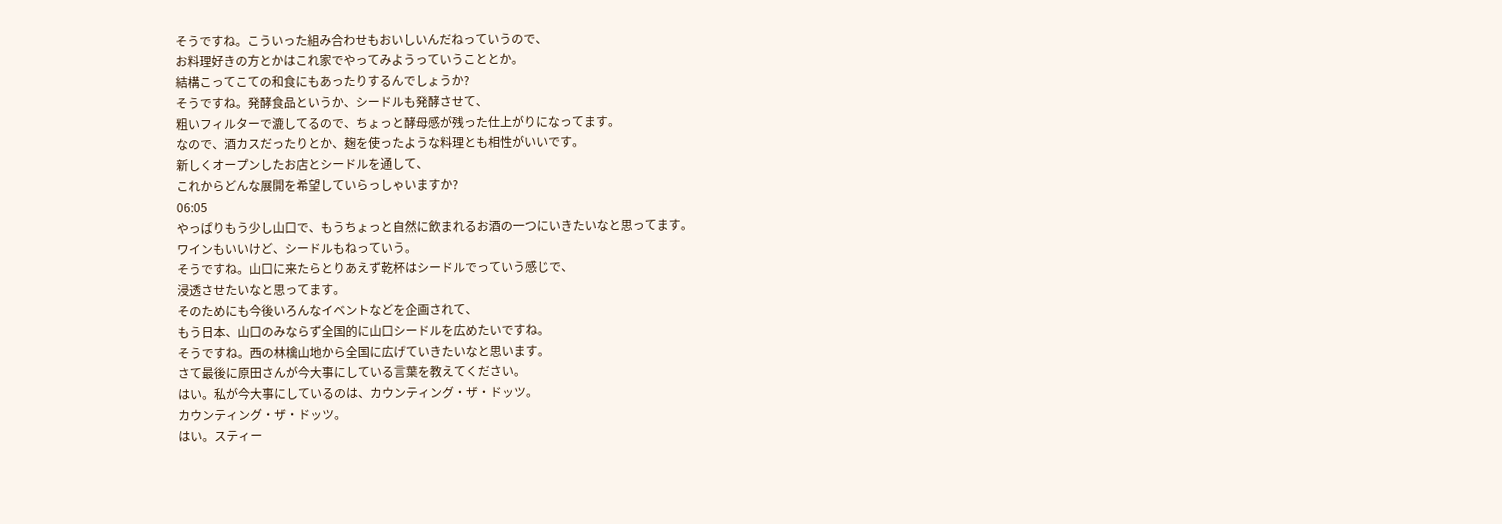そうですね。こういった組み合わせもおいしいんだねっていうので、
お料理好きの方とかはこれ家でやってみようっていうこととか。
結構こってこての和食にもあったりするんでしょうか?
そうですね。発酵食品というか、シードルも発酵させて、
粗いフィルターで漉してるので、ちょっと酵母感が残った仕上がりになってます。
なので、酒カスだったりとか、麹を使ったような料理とも相性がいいです。
新しくオープンしたお店とシードルを通して、
これからどんな展開を希望していらっしゃいますか?
06:05
やっぱりもう少し山口で、もうちょっと自然に飲まれるお酒の一つにいきたいなと思ってます。
ワインもいいけど、シードルもねっていう。
そうですね。山口に来たらとりあえず乾杯はシードルでっていう感じで、
浸透させたいなと思ってます。
そのためにも今後いろんなイベントなどを企画されて、
もう日本、山口のみならず全国的に山口シードルを広めたいですね。
そうですね。西の林檎山地から全国に広げていきたいなと思います。
さて最後に原田さんが今大事にしている言葉を教えてください。
はい。私が今大事にしているのは、カウンティング・ザ・ドッツ。
カウンティング・ザ・ドッツ。
はい。スティー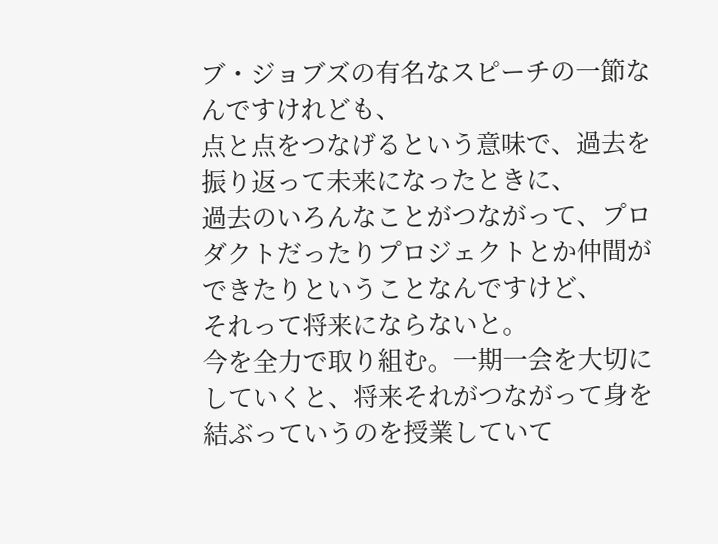ブ・ジョブズの有名なスピーチの一節なんですけれども、
点と点をつなげるという意味で、過去を振り返って未来になったときに、
過去のいろんなことがつながって、プロダクトだったりプロジェクトとか仲間ができたりということなんですけど、
それって将来にならないと。
今を全力で取り組む。一期一会を大切にしていくと、将来それがつながって身を結ぶっていうのを授業していて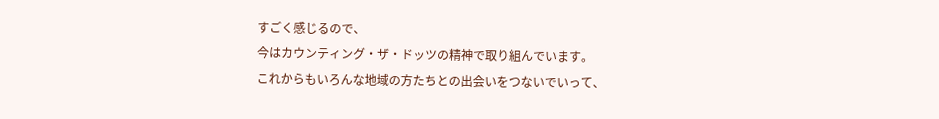すごく感じるので、
今はカウンティング・ザ・ドッツの精神で取り組んでいます。
これからもいろんな地域の方たちとの出会いをつないでいって、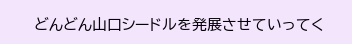どんどん山口シードルを発展させていってく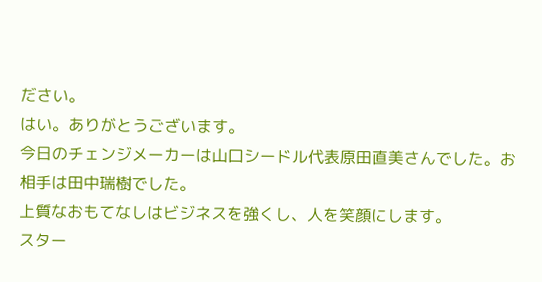ださい。
はい。ありがとうございます。
今日のチェンジメーカーは山口シードル代表原田直美さんでした。お相手は田中瑞樹でした。
上質なおもてなしはビジネスを強くし、人を笑顔にします。
スター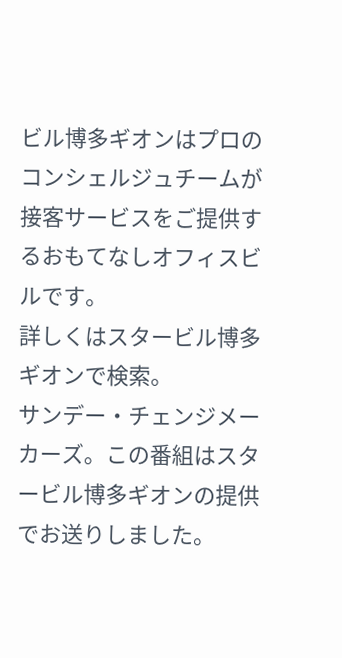ビル博多ギオンはプロのコンシェルジュチームが接客サービスをご提供するおもてなしオフィスビルです。
詳しくはスタービル博多ギオンで検索。
サンデー・チェンジメーカーズ。この番組はスタービル博多ギオンの提供でお送りしました。